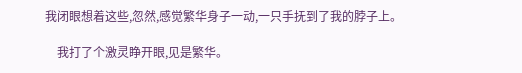我闭眼想着这些,忽然,感觉繁华身子一动,一只手抚到了我的脖子上。

    我打了个激灵睁开眼,见是繁华。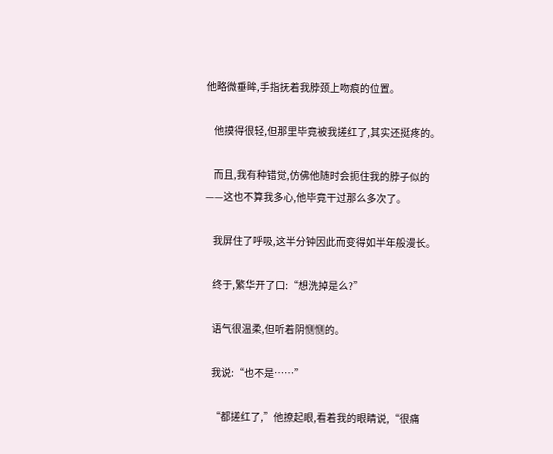他略微垂眸,手指抚着我脖颈上吻痕的位置。

    他摸得很轻,但那里毕竟被我搓红了,其实还挺疼的。

    而且,我有种错觉,仿佛他随时会扼住我的脖子似的——这也不算我多心,他毕竟干过那么多次了。

    我屏住了呼吸,这半分钟因此而变得如半年般漫长。

    终于,繁华开了口:“想洗掉是么?”

    语气很温柔,但听着阴恻恻的。

    我说:“也不是……”

    “都搓红了,”他撩起眼,看着我的眼睛说,“很痛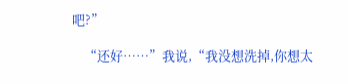吧?”

    “还好……”我说,“我没想洗掉,你想太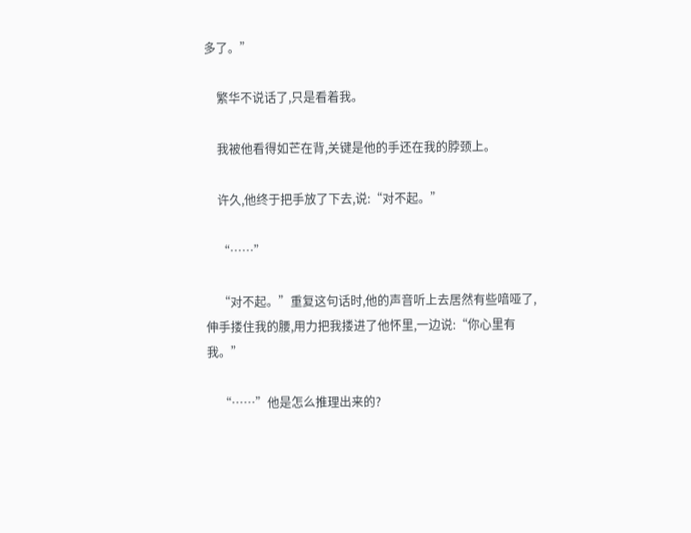多了。”

    繁华不说话了,只是看着我。

    我被他看得如芒在背,关键是他的手还在我的脖颈上。

    许久,他终于把手放了下去,说:“对不起。”

    “……”

    “对不起。”重复这句话时,他的声音听上去居然有些喑哑了,伸手搂住我的腰,用力把我搂进了他怀里,一边说:“你心里有我。”

    “……”他是怎么推理出来的?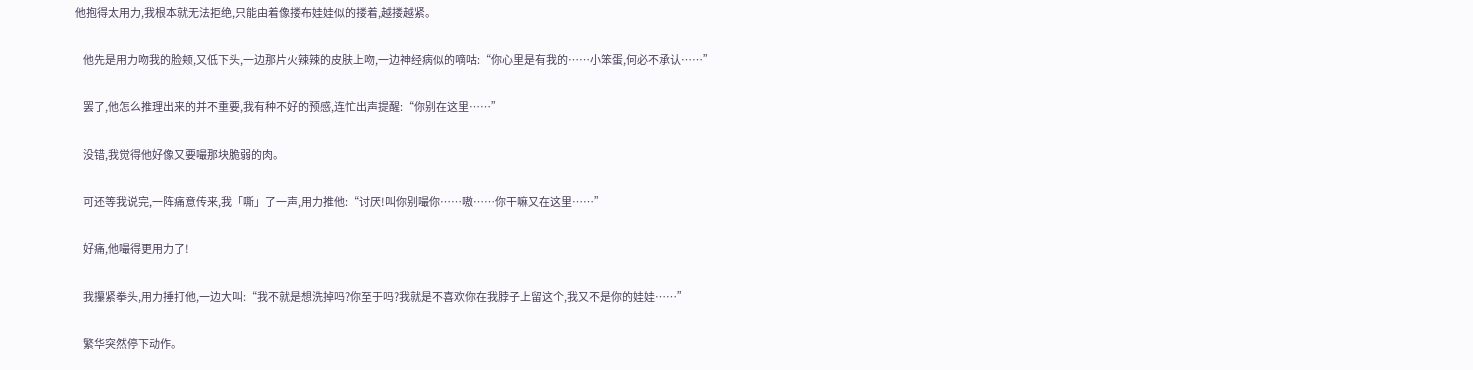他抱得太用力,我根本就无法拒绝,只能由着像搂布娃娃似的搂着,越搂越紧。

    他先是用力吻我的脸颊,又低下头,一边那片火辣辣的皮肤上吻,一边神经病似的嘀咕:“你心里是有我的……小笨蛋,何必不承认……”

    罢了,他怎么推理出来的并不重要,我有种不好的预感,连忙出声提醒:“你别在这里……”

    没错,我觉得他好像又要嘬那块脆弱的肉。

    可还等我说完,一阵痛意传来,我「嘶」了一声,用力推他:“讨厌!叫你别嘬你……嗷……你干嘛又在这里……”

    好痛,他嘬得更用力了!

    我攥紧拳头,用力捶打他,一边大叫:“我不就是想洗掉吗?你至于吗?我就是不喜欢你在我脖子上留这个,我又不是你的娃娃……”

    繁华突然停下动作。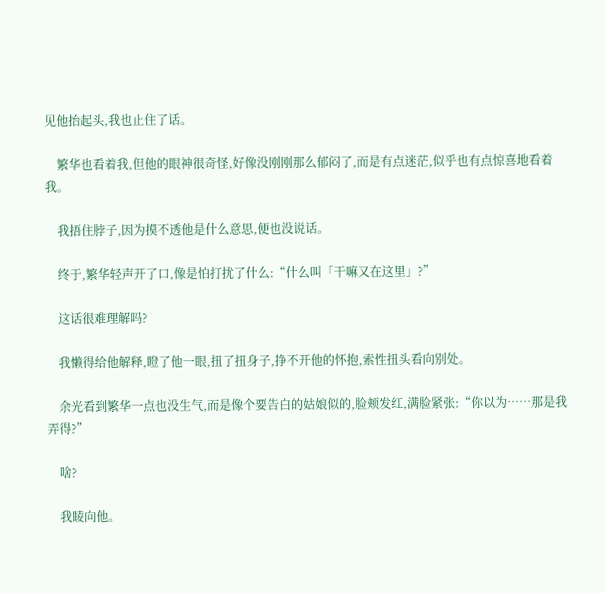见他抬起头,我也止住了话。

    繁华也看着我,但他的眼神很奇怪,好像没刚刚那么郁闷了,而是有点迷茫,似乎也有点惊喜地看着我。

    我捂住脖子,因为摸不透他是什么意思,便也没说话。

    终于,繁华轻声开了口,像是怕打扰了什么:“什么叫「干嘛又在这里」?”

    这话很难理解吗?

    我懒得给他解释,瞪了他一眼,扭了扭身子,挣不开他的怀抱,索性扭头看向别处。

    余光看到繁华一点也没生气,而是像个要告白的姑娘似的,脸颊发红,满脸紧张:“你以为……那是我弄得?”

    啥?

    我睖向他。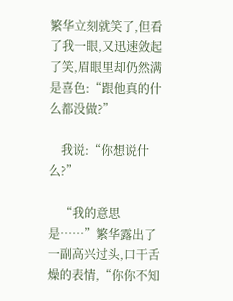繁华立刻就笑了,但看了我一眼,又迅速敛起了笑,眉眼里却仍然满是喜色:“跟他真的什么都没做?”

    我说:“你想说什么?”

    “我的意思是……”繁华露出了一副高兴过头,口干舌燥的表情,“你你不知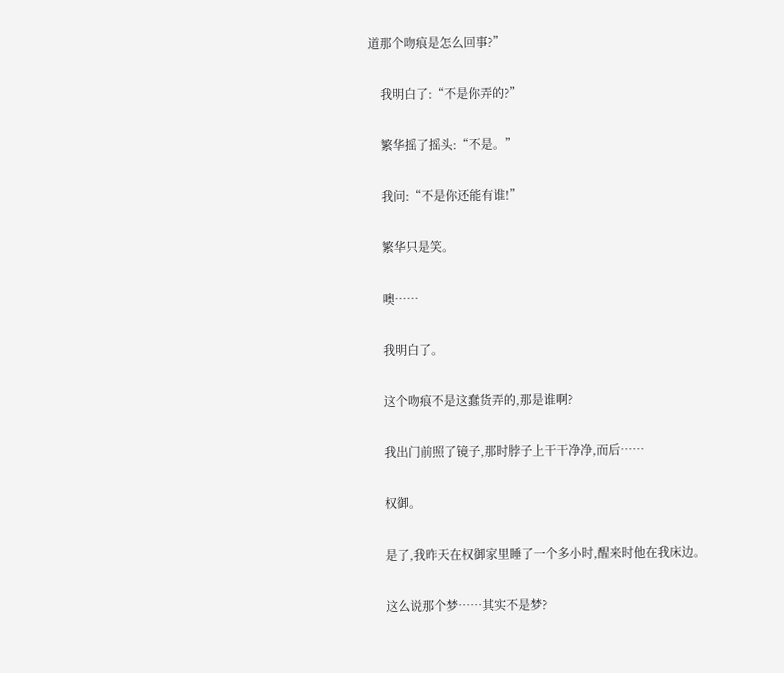道那个吻痕是怎么回事?”

    我明白了:“不是你弄的?”

    繁华摇了摇头:“不是。”

    我问:“不是你还能有谁!”

    繁华只是笑。

    噢……

    我明白了。

    这个吻痕不是这蠢货弄的,那是谁啊?

    我出门前照了镜子,那时脖子上干干净净,而后……

    权御。

    是了,我昨天在权御家里睡了一个多小时,醒来时他在我床边。

    这么说那个梦……其实不是梦?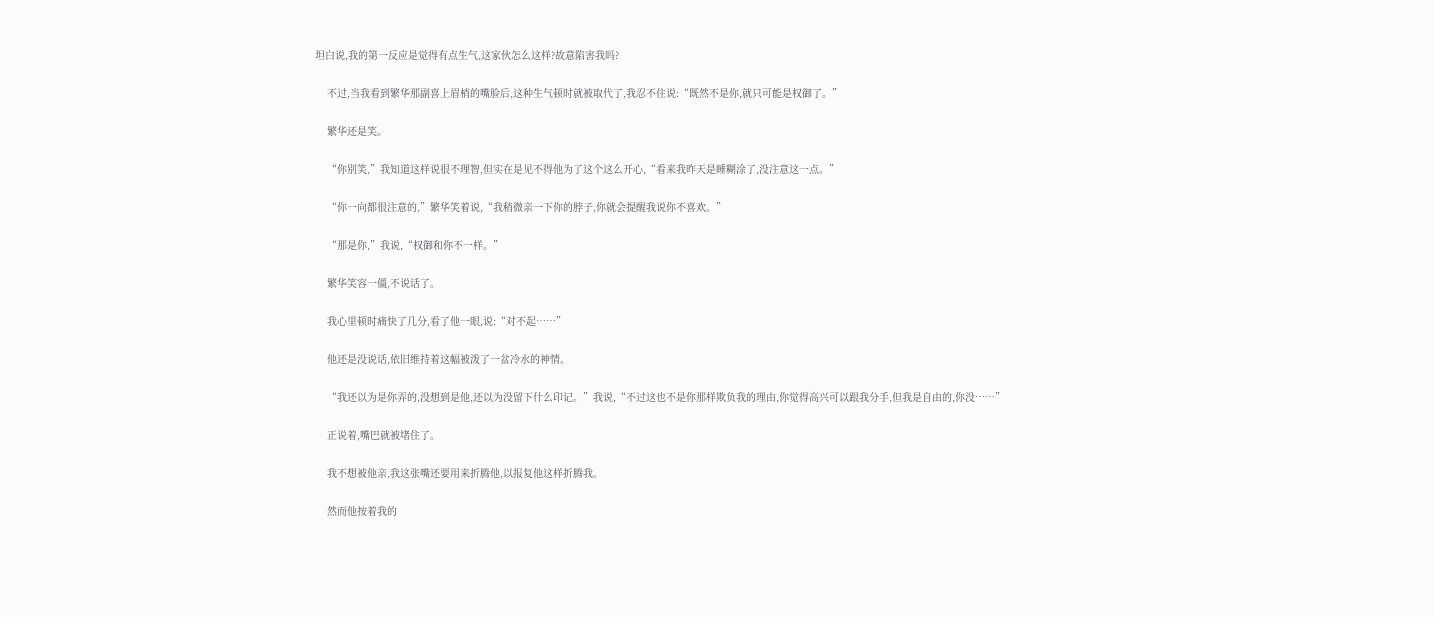坦白说,我的第一反应是觉得有点生气,这家伙怎么这样?故意陷害我吗?

    不过,当我看到繁华那副喜上眉梢的嘴脸后,这种生气顿时就被取代了,我忍不住说:“既然不是你,就只可能是权御了。”

    繁华还是笑。

    “你别笑,”我知道这样说很不理智,但实在是见不得他为了这个这么开心,“看来我昨天是睡糊涂了,没注意这一点。”

    “你一向都很注意的,”繁华笑着说,“我稍微亲一下你的脖子,你就会提醒我说你不喜欢。”

    “那是你,”我说,“权御和你不一样。”

    繁华笑容一僵,不说话了。

    我心里顿时痛快了几分,看了他一眼,说:“对不起……”

    他还是没说话,依旧维持着这幅被泼了一盆冷水的神情。

    “我还以为是你弄的,没想到是他,还以为没留下什么印记。”我说,“不过这也不是你那样欺负我的理由,你觉得高兴可以跟我分手,但我是自由的,你没……”

    正说着,嘴巴就被堵住了。

    我不想被他亲,我这张嘴还要用来折腾他,以报复他这样折腾我。

    然而他按着我的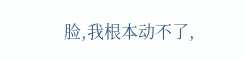脸,我根本动不了,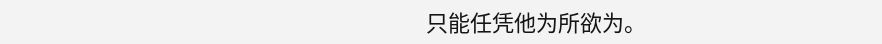只能任凭他为所欲为。